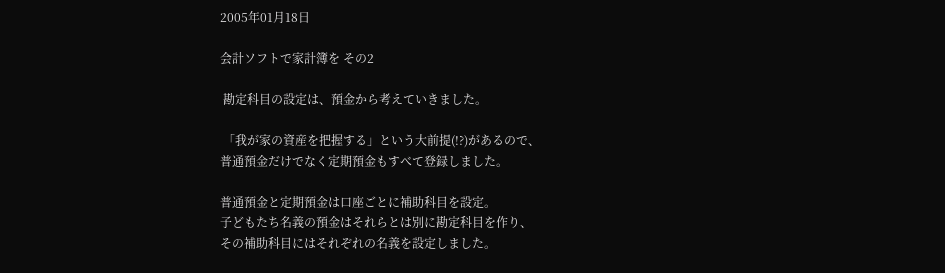2005年01月18日

会計ソフトで家計簿を その2

 勘定科目の設定は、預金から考えていきました。

 「我が家の資産を把握する」という大前提(!?)があるので、
普通預金だけでなく定期預金もすべて登録しました。

普通預金と定期預金は口座ごとに補助科目を設定。
子どもたち名義の預金はそれらとは別に勘定科目を作り、
その補助科目にはそれぞれの名義を設定しました。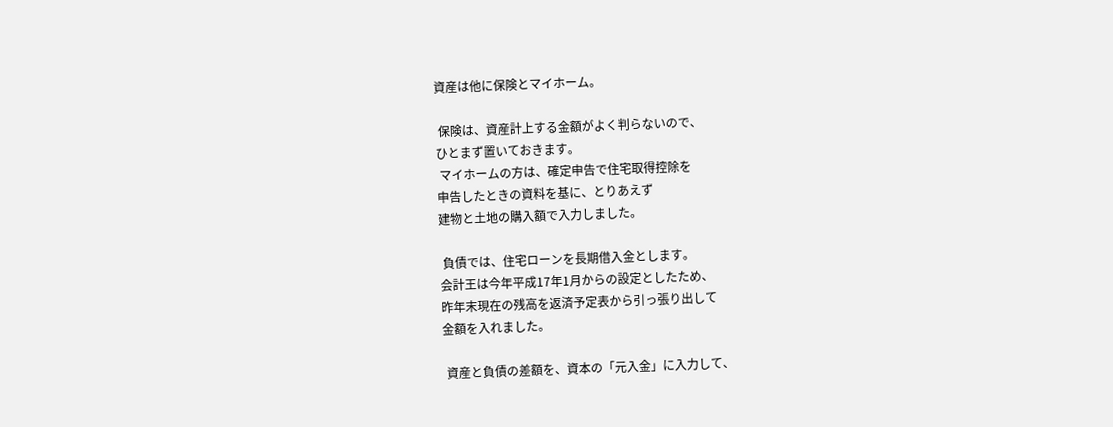資産は他に保険とマイホーム。

 保険は、資産計上する金額がよく判らないので、
ひとまず置いておきます。
 マイホームの方は、確定申告で住宅取得控除を
申告したときの資料を基に、とりあえず
建物と土地の購入額で入力しました。

 負債では、住宅ローンを長期借入金とします。
会計王は今年平成17年1月からの設定としたため、
昨年末現在の残高を返済予定表から引っ張り出して
金額を入れました。

 資産と負債の差額を、資本の「元入金」に入力して、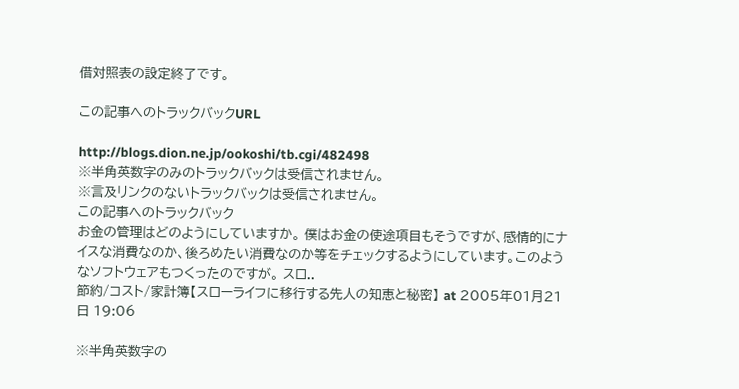借対照表の設定終了です。

この記事へのトラックバックURL

http://blogs.dion.ne.jp/ookoshi/tb.cgi/482498
※半角英数字のみのトラックバックは受信されません。
※言及リンクのないトラックバックは受信されません。
この記事へのトラックバック
お金の管理はどのようにしていますか。 僕はお金の使途項目もそうですが、感情的にナイスな消費なのか、後ろめたい消費なのか等をチェックするようにしています。このようなソフトウェアもつくったのですが。 スロ..
節約/コスト/家計簿【スローライフに移行する先人の知恵と秘密】 at 2005年01月21日 19:06

※半角英数字の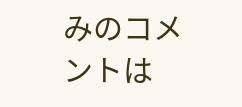みのコメントは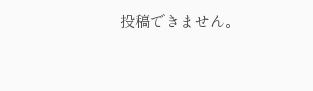投稿できません。